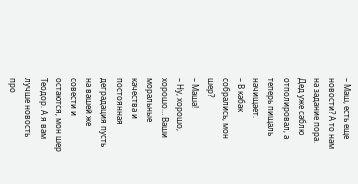– Маш, есть еще новости? А то нам на задание пора. Дед уже саблю отполировал, а теперь пищаль начищает.
– В кабак собрались, мон шер?
– Маша!
– Ну, хорошо, хорошо… Ваши моральные качества и постоянная деградация пусть на вашей же совести и остаются, мон шер Теодор. А я вам лучше новость про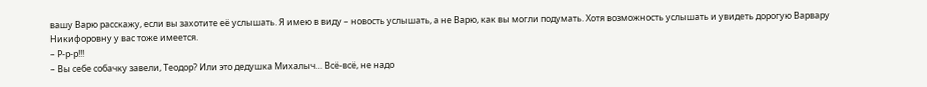вашу Варю расскажу, если вы захотите её услышать. Я имею в виду – новость услышать, а не Варю, как вы могли подумать. Хотя возможность услышать и увидеть дорогую Варвару Никифоровну у вас тоже имеется.
– Р-р-р!!!
– Вы себе собачку завели, Теодор? Или это дедушка Михалыч… Всё-всё, не надо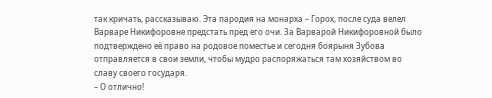так кричать, рассказываю. Эта пародия на монарха – Горох, после суда велел Варваре Никифоровне предстать пред его очи. За Варварой Никифоровной было подтверждено её право на родовое поместье и сегодня боярыня Зубова отправляется в свои земли, чтобы мудро распоряжаться там хозяйством во славу своего государя.
– О отлично!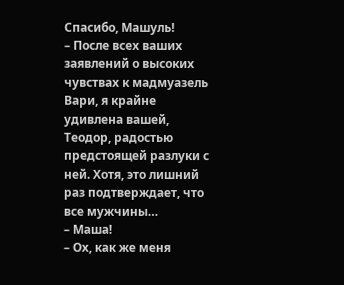Спасибо, Машуль!
– После всех ваших заявлений о высоких чувствах к мадмуазель Вари, я крайне удивлена вашей, Теодор, радостью предстоящей разлуки с ней. Хотя, это лишний раз подтверждает, что все мужчины…
– Маша!
– Ох, как же меня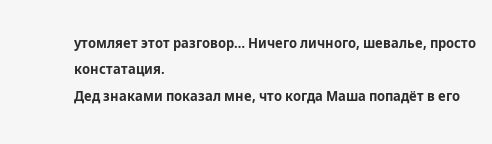утомляет этот разговор… Ничего личного, шевалье, просто констатация.
Дед знаками показал мне, что когда Маша попадёт в его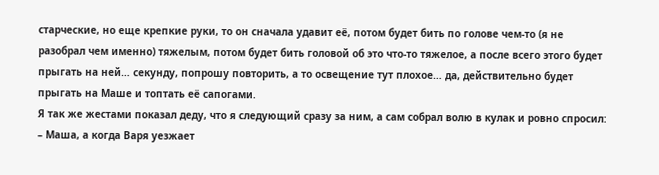старческие, но еще крепкие руки, то он сначала удавит её, потом будет бить по голове чем-то (я не разобрал чем именно) тяжелым, потом будет бить головой об это что-то тяжелое, а после всего этого будет прыгать на ней… секунду, попрошу повторить, а то освещение тут плохое… да, действительно будет прыгать на Маше и топтать её сапогами.
Я так же жестами показал деду, что я следующий сразу за ним, а сам собрал волю в кулак и ровно спросил:
– Маша, а когда Варя уезжает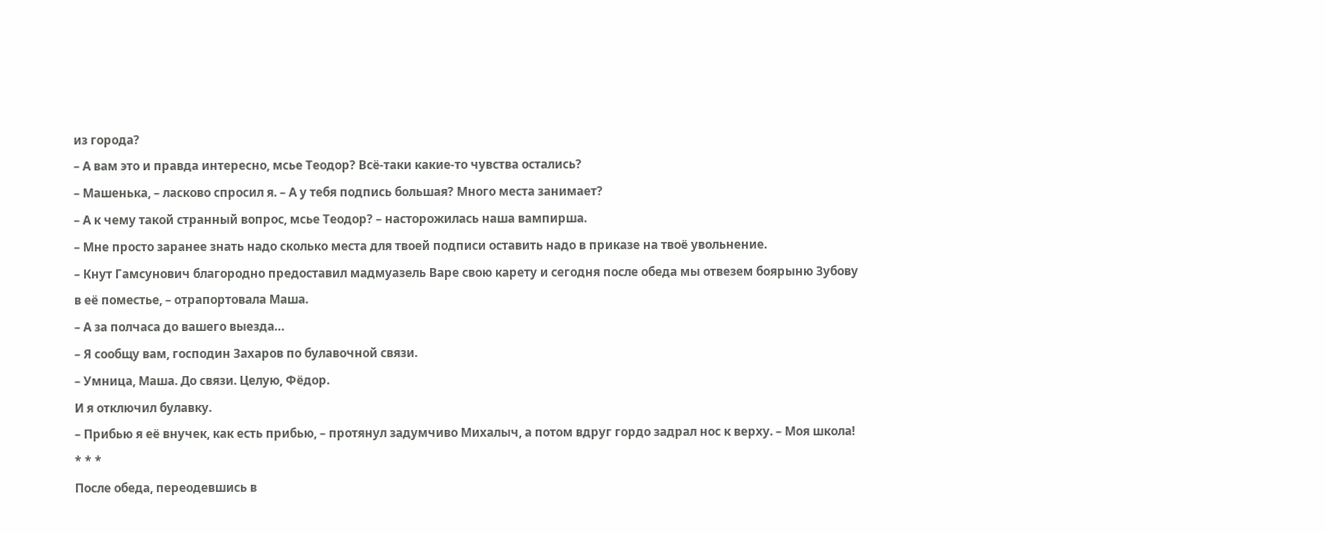из города?
– А вам это и правда интересно, мсье Теодор? Всё-таки какие-то чувства остались?
– Машенька, – ласково спросил я. – А у тебя подпись большая? Много места занимает?
– А к чему такой странный вопрос, мсье Теодор? – насторожилась наша вампирша.
– Мне просто заранее знать надо сколько места для твоей подписи оставить надо в приказе на твоё увольнение.
– Кнут Гамсунович благородно предоставил мадмуазель Варе свою карету и сегодня после обеда мы отвезем боярыню Зубову в её поместье, – отрапортовала Маша.
– А за полчаса до вашего выезда…
– Я сообщу вам, господин Захаров по булавочной связи.
– Умница, Маша. До связи. Целую, Фёдор.
И я отключил булавку.
– Прибью я её внучек, как есть прибью, – протянул задумчиво Михалыч, а потом вдруг гордо задрал нос к верху. – Моя школа!
* * *
После обеда, переодевшись в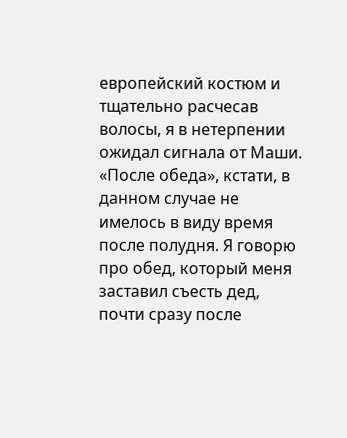европейский костюм и тщательно расчесав волосы, я в нетерпении ожидал сигнала от Маши.
«После обеда», кстати, в данном случае не имелось в виду время после полудня. Я говорю про обед, который меня заставил съесть дед, почти сразу после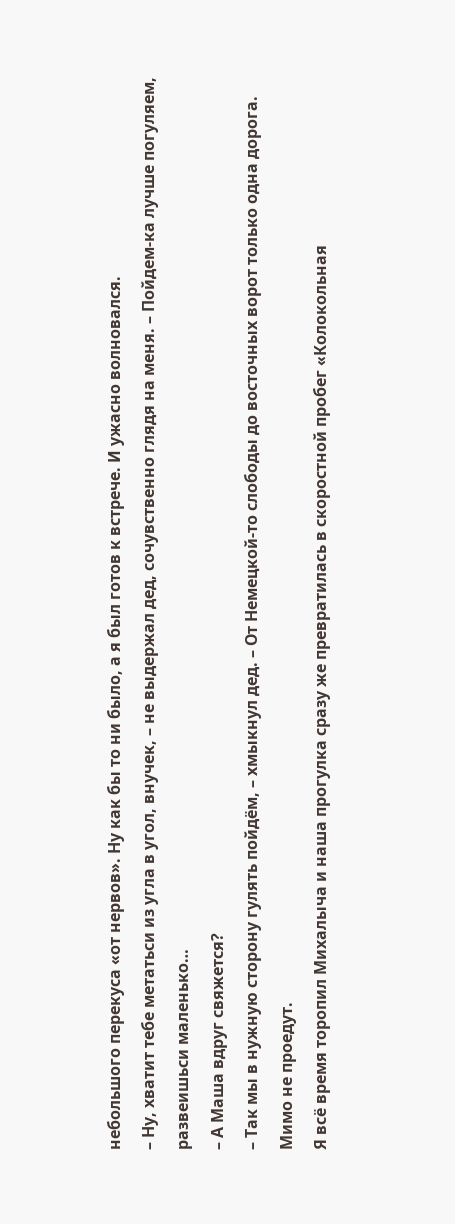небольшого перекуса «от нервов». Ну как бы то ни было, а я был готов к встрече. И ужасно волновался.
– Ну, хватит тебе метатьси из угла в угол, внучек, – не выдержал дед, сочувственно глядя на меня. – Пойдем-ка лучше погуляем, развеишьси маленько…
– А Маша вдруг свяжется?
– Так мы в нужную сторону гулять пойдём, – хмыкнул дед. – От Немецкой-то слободы до восточных ворот только одна дорога. Мимо не проедут.
Я всё время торопил Михалыча и наша прогулка сразу же превратилась в скоростной пробег «Колокольная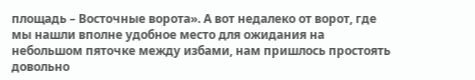площадь – Восточные ворота». А вот недалеко от ворот, где мы нашли вполне удобное место для ожидания на небольшом пяточке между избами, нам пришлось простоять довольно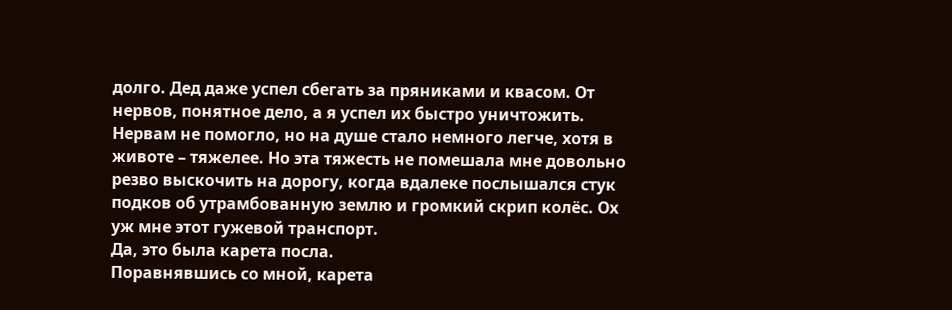долго. Дед даже успел сбегать за пряниками и квасом. От нервов, понятное дело, а я успел их быстро уничтожить. Нервам не помогло, но на душе стало немного легче, хотя в животе – тяжелее. Но эта тяжесть не помешала мне довольно резво выскочить на дорогу, когда вдалеке послышался стук подков об утрамбованную землю и громкий скрип колёс. Ох уж мне этот гужевой транспорт.
Да, это была карета посла.
Поравнявшись со мной, карета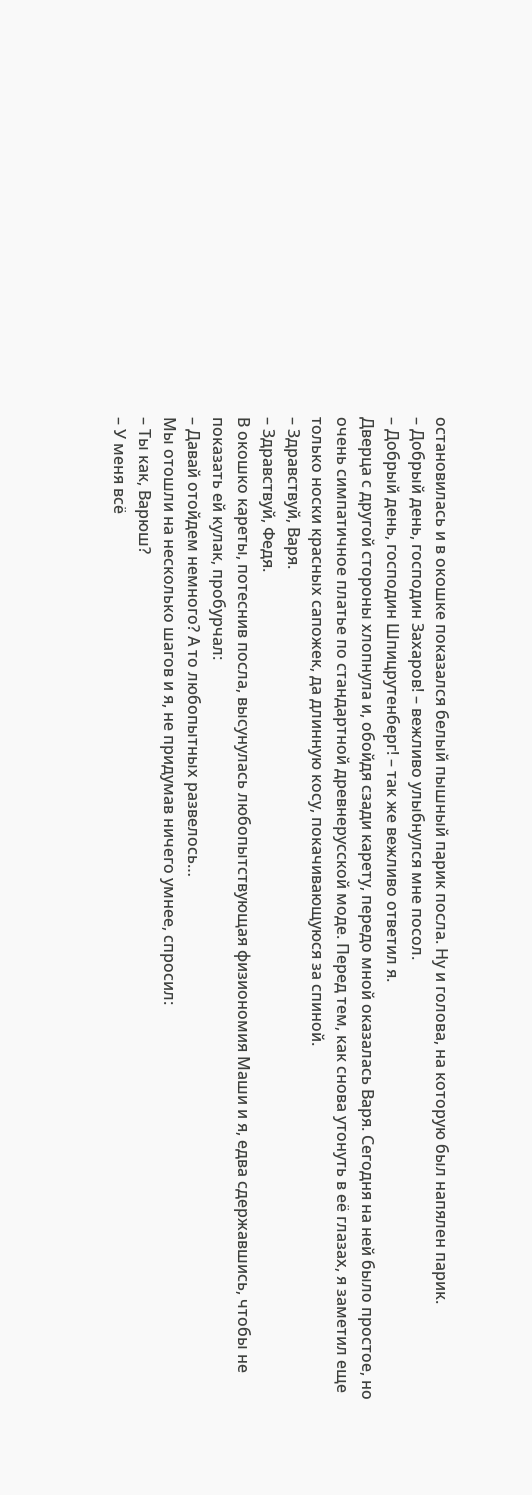остановилась и в окошке показался белый пышный парик посла. Ну и голова, на которую был напялен парик.
– Добрый день, господин Захаров! – вежливо улыбнулся мне посол.
– Добрый день, господин Шпицрутенберг! – так же вежливо ответил я.
Дверца с другой стороны хлопнула и, обойдя сзади карету, передо мной оказалась Варя. Сегодня на ней было простое, но очень симпатичное платье по стандартной древнерусской моде. Перед тем, как снова утонуть в её глазах, я заметил еще только носки красных сапожек, да длинную косу, покачивающуюся за спиной.
– Здравствуй, Варя.
– Здравствуй, Федя.
В окошко кареты, потеснив посла, высунулась любопытствующая физиономия Маши и я, едва сдержавшись, чтобы не показать ей кулак, пробурчал:
– Давай отойдем немного? А то любопытных развелось…
Мы отошли на несколько шагов и я, не придумав ничего умнее, спросил:
– Ты как, Варюш?
– У меня всё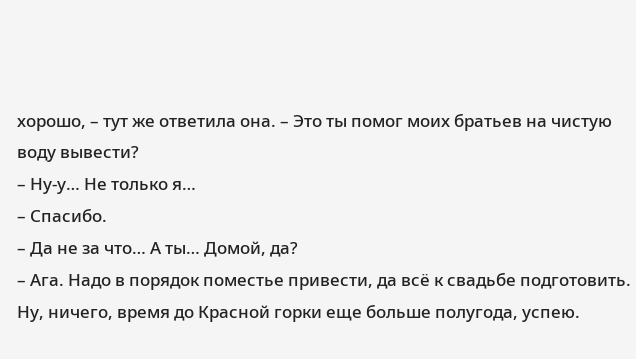хорошо, – тут же ответила она. – Это ты помог моих братьев на чистую воду вывести?
– Ну-у… Не только я…
– Спасибо.
– Да не за что… А ты… Домой, да?
– Ага. Надо в порядок поместье привести, да всё к свадьбе подготовить. Ну, ничего, время до Красной горки еще больше полугода, успею.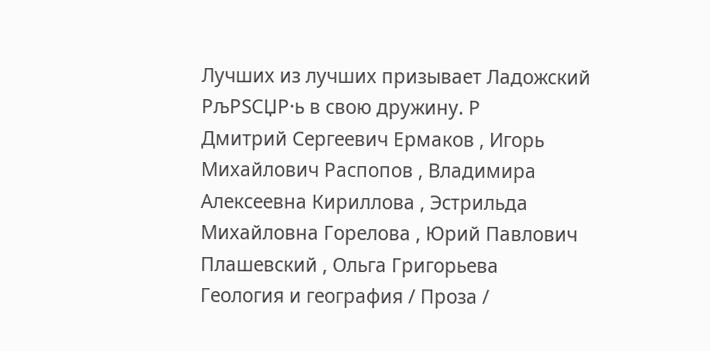Лучших из лучших призывает Ладожский РљРЅСЏР·ь в свою дружину. Р
Дмитрий Сергеевич Ермаков , Игорь Михайлович Распопов , Владимира Алексеевна Кириллова , Эстрильда Михайловна Горелова , Юрий Павлович Плашевский , Ольга Григорьева
Геология и география / Проза /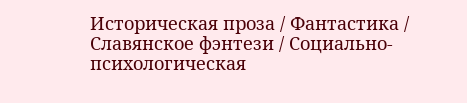Историческая проза / Фантастика / Славянское фэнтези / Социально-психологическая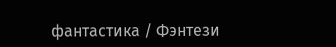фантастика / Фэнтези